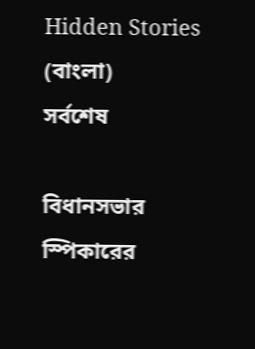Hidden Stories (বাংলা)
সর্বশেষ

বিধানসভার স্পিকারের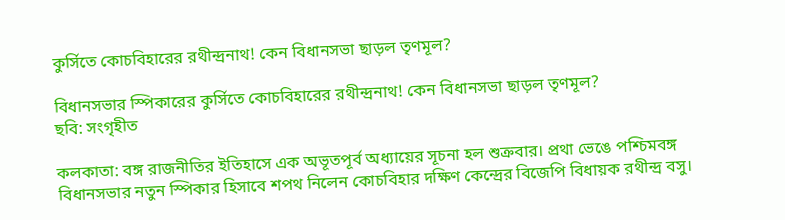কুর্সিতে কোচবিহারের রথীন্দ্রনাথ! কেন বিধানসভা ছাড়ল তৃণমূল?

বিধানসভার স্পিকারের কুর্সিতে কোচবিহারের রথীন্দ্রনাথ! কেন বিধানসভা ছাড়ল তৃণমূল?
ছবি: সংগৃহীত

কলকাতা: বঙ্গ রাজনীতির ইতিহাসে এক অভূতপূর্ব অধ্যায়ের সূচনা হল শুক্রবার। প্রথা ভেঙে পশ্চিমবঙ্গ বিধানসভার নতুন স্পিকার হিসাবে শপথ নিলেন কোচবিহার দক্ষিণ কেন্দ্রের বিজেপি বিধায়ক রথীন্দ্র বসু।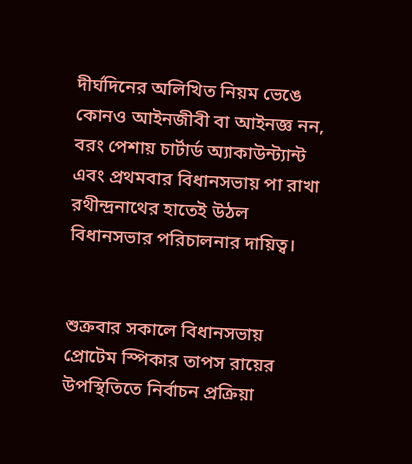দীর্ঘদিনের অলিখিত নিয়ম ভেঙে কোনও আইনজীবী বা আইনজ্ঞ নন, বরং পেশায় চার্টার্ড অ্যাকাউন্ট্যান্ট এবং প্রথমবার বিধানসভায় পা রাখা রথীন্দ্রনাথের হাতেই উঠল বিধানসভার পরিচালনার দায়িত্ব।


শুক্রবার সকালে বিধানসভায় প্রোটেম স্পিকার তাপস রায়ের উপস্থিতিতে নির্বাচন প্রক্রিয়া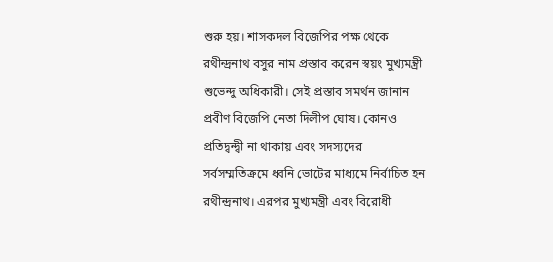শুরু হয়। শাসকদল বিজেপির পক্ষ থেকে রথীন্দ্রনাথ বসুর নাম প্রস্তাব করেন স্বয়ং মুখ্যমন্ত্রী শুভেন্দু অধিকারী। সেই প্রস্তাব সমর্থন জানান প্রবীণ বিজেপি নেতা দিলীপ ঘোষ। কোনও প্রতিদ্বন্দ্বী না থাকায় এবং সদস্যদের সর্বসম্মতিক্রমে ধ্বনি ভোটের মাধ্যমে নির্বাচিত হন রথীন্দ্রনাথ। এরপর মুখ্যমন্ত্রী এবং বিরোধী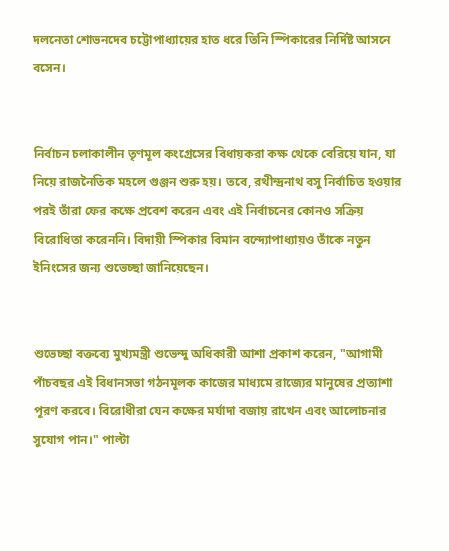দলনেতা শোভনদেব চট্টোপাধ্যায়ের হাত ধরে তিনি স্পিকারের নির্দিষ্ট আসনে বসেন।


নির্বাচন চলাকালীন তৃণমূল কংগ্রেসের বিধায়করা কক্ষ থেকে বেরিয়ে যান, যা নিয়ে রাজনৈতিক মহলে গুঞ্জন শুরু হয়। তবে, রথীন্দ্রনাথ বসু নির্বাচিত হওয়ার পরই তাঁরা ফের কক্ষে প্রবেশ করেন এবং এই নির্বাচনের কোনও সক্রিয় বিরোধিতা করেননি। বিদায়ী স্পিকার বিমান বন্দ্যোপাধ্যায়ও তাঁকে নতুন ইনিংসের জন্য শুভেচ্ছা জানিয়েছেন।


শুভেচ্ছা বক্তব্যে মুখ্যমন্ত্রী শুভেন্দু অধিকারী আশা প্রকাশ করেন, "আগামী পাঁচবছর এই বিধানসভা গঠনমূলক কাজের মাধ্যমে রাজ্যের মানুষের প্রত্যাশা পূরণ করবে। বিরোধীরা যেন কক্ষের মর্যাদা বজায় রাখেন এবং আলোচনার সুযোগ পান।" পাল্টা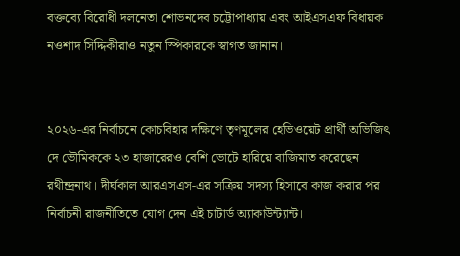বক্তব্যে বিরোধী দলনেতা শোভনদেব চট্টোপাধ্যায় এবং আইএসএফ বিধায়ক নওশাদ সিদ্দিকীরাও নতুন স্পিকারকে স্বাগত জানান।


২০২৬-এর নির্বাচনে কোচবিহার দক্ষিণে তৃণমূলের হেভিওয়েট প্রার্থী অভিজিৎ দে ভৌমিককে ২৩ হাজারেরও বেশি ভোটে হারিয়ে বাজিমাত করেছেন রথীন্দ্রনাথ। দীর্ঘকাল আরএসএস-এর সক্রিয় সদস্য হিসাবে কাজ করার পর নির্বাচনী রাজনীতিতে যোগ দেন এই চাটার্ড অ্যাকাউন্ট্যান্ট।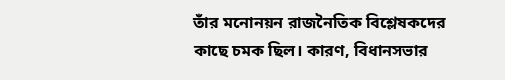তাঁর মনোনয়ন রাজনৈতিক বিশ্লেষকদের কাছে চমক ছিল। কারণ, বিধানসভার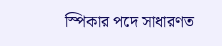স্পিকার পদে সাধারণত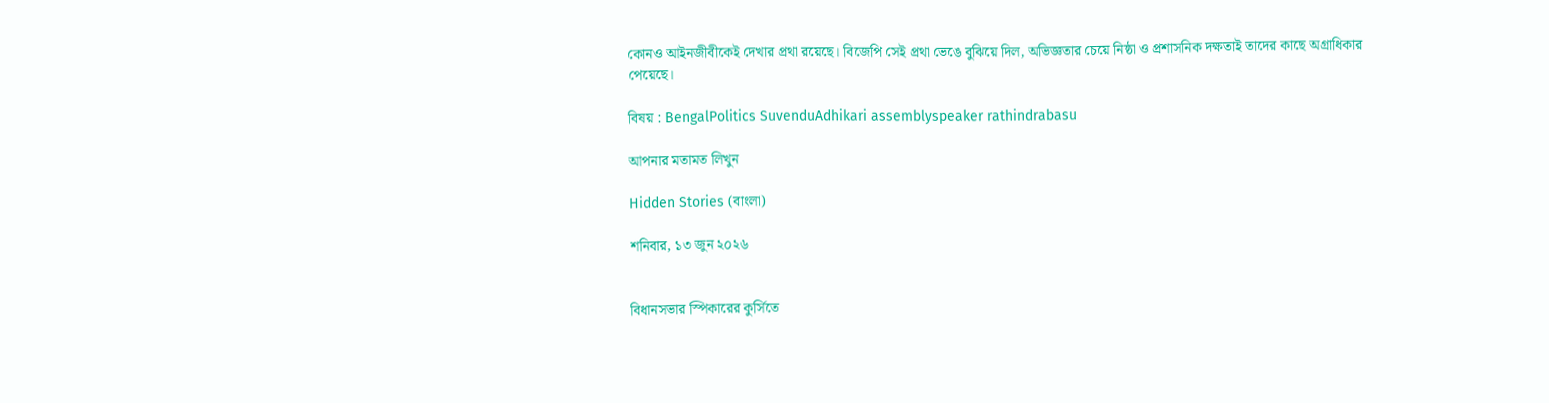কোনও আইনজীবীকেই দেখার প্রথা রয়েছে। বিজেপি সেই প্রথা ভেঙে বুঝিয়ে দিল, অভিজ্ঞতার চেয়ে নিষ্ঠা ও প্রশাসনিক দক্ষতাই তাদের কাছে অগ্রাধিকার পেয়েছে।

বিষয় : BengalPolitics SuvenduAdhikari assemblyspeaker rathindrabasu

আপনার মতামত লিখুন

Hidden Stories (বাংলা)

শনিবার, ১৩ জুন ২০২৬


বিধানসভার স্পিকারের কুর্সিতে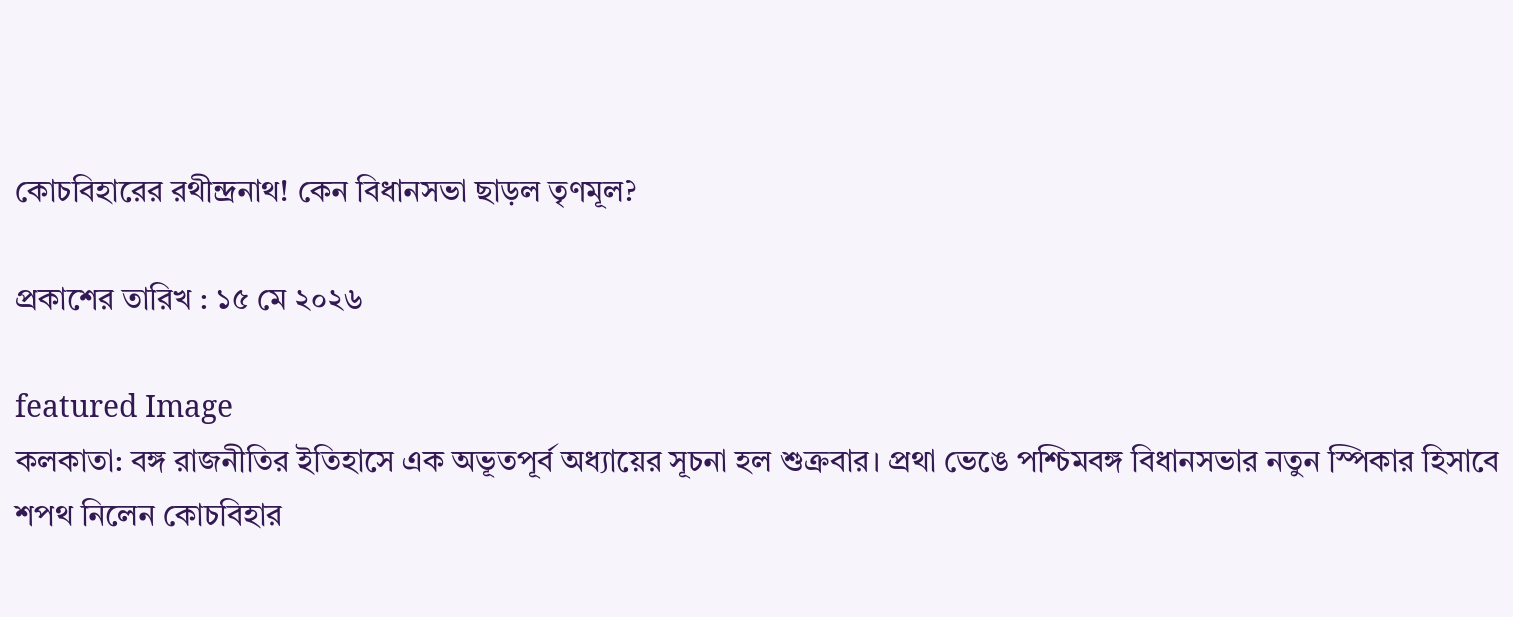কোচবিহারের রথীন্দ্রনাথ! কেন বিধানসভা ছাড়ল তৃণমূল?

প্রকাশের তারিখ : ১৫ মে ২০২৬

featured Image
কলকাতা: বঙ্গ রাজনীতির ইতিহাসে এক অভূতপূর্ব অধ্যায়ের সূচনা হল শুক্রবার। প্রথা ভেঙে পশ্চিমবঙ্গ বিধানসভার নতুন স্পিকার হিসাবে শপথ নিলেন কোচবিহার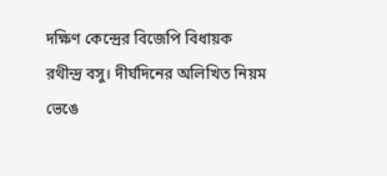দক্ষিণ কেন্দ্রের বিজেপি বিধায়ক রথীন্দ্র বসু। দীর্ঘদিনের অলিখিত নিয়ম ভেঙে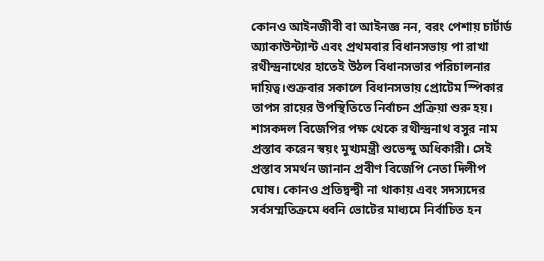কোনও আইনজীবী বা আইনজ্ঞ নন, বরং পেশায় চার্টার্ড অ্যাকাউন্ট্যান্ট এবং প্রথমবার বিধানসভায় পা রাখা রথীন্দ্রনাথের হাতেই উঠল বিধানসভার পরিচালনার দায়িত্ব।শুক্রবার সকালে বিধানসভায় প্রোটেম স্পিকার তাপস রায়ের উপস্থিতিতে নির্বাচন প্রক্রিয়া শুরু হয়। শাসকদল বিজেপির পক্ষ থেকে রথীন্দ্রনাথ বসুর নাম প্রস্তাব করেন স্বয়ং মুখ্যমন্ত্রী শুভেন্দু অধিকারী। সেই প্রস্তাব সমর্থন জানান প্রবীণ বিজেপি নেতা দিলীপ ঘোষ। কোনও প্রতিদ্বন্দ্বী না থাকায় এবং সদস্যদের সর্বসম্মতিক্রমে ধ্বনি ভোটের মাধ্যমে নির্বাচিত হন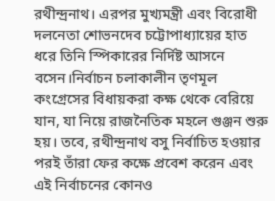রথীন্দ্রনাথ। এরপর মুখ্যমন্ত্রী এবং বিরোধী দলনেতা শোভনদেব চট্টোপাধ্যায়ের হাত ধরে তিনি স্পিকারের নির্দিষ্ট আসনে বসেন।নির্বাচন চলাকালীন তৃণমূল কংগ্রেসের বিধায়করা কক্ষ থেকে বেরিয়ে যান, যা নিয়ে রাজনৈতিক মহলে গুঞ্জন শুরু হয়। তবে, রথীন্দ্রনাথ বসু নির্বাচিত হওয়ার পরই তাঁরা ফের কক্ষে প্রবেশ করেন এবং এই নির্বাচনের কোনও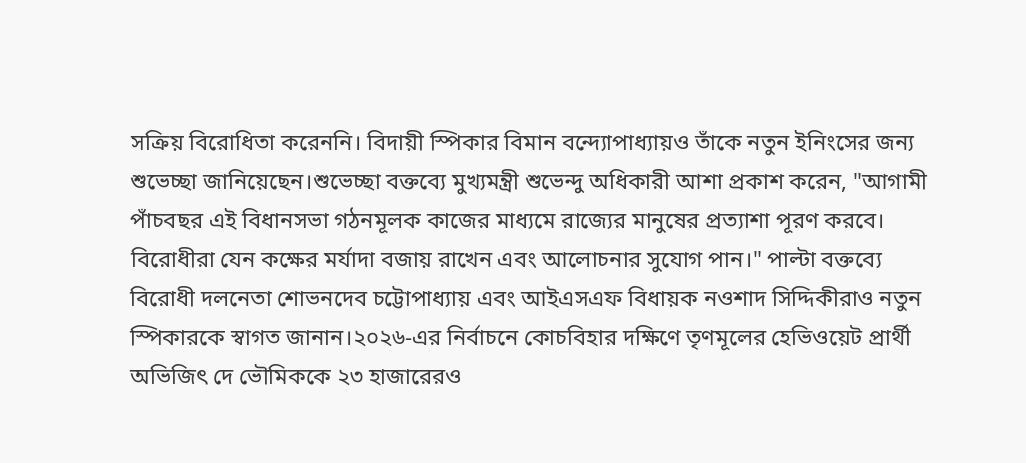সক্রিয় বিরোধিতা করেননি। বিদায়ী স্পিকার বিমান বন্দ্যোপাধ্যায়ও তাঁকে নতুন ইনিংসের জন্য শুভেচ্ছা জানিয়েছেন।শুভেচ্ছা বক্তব্যে মুখ্যমন্ত্রী শুভেন্দু অধিকারী আশা প্রকাশ করেন, "আগামী পাঁচবছর এই বিধানসভা গঠনমূলক কাজের মাধ্যমে রাজ্যের মানুষের প্রত্যাশা পূরণ করবে। বিরোধীরা যেন কক্ষের মর্যাদা বজায় রাখেন এবং আলোচনার সুযোগ পান।" পাল্টা বক্তব্যে বিরোধী দলনেতা শোভনদেব চট্টোপাধ্যায় এবং আইএসএফ বিধায়ক নওশাদ সিদ্দিকীরাও নতুন স্পিকারকে স্বাগত জানান।২০২৬-এর নির্বাচনে কোচবিহার দক্ষিণে তৃণমূলের হেভিওয়েট প্রার্থী অভিজিৎ দে ভৌমিককে ২৩ হাজারেরও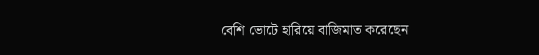বেশি ভোটে হারিয়ে বাজিমাত করেছেন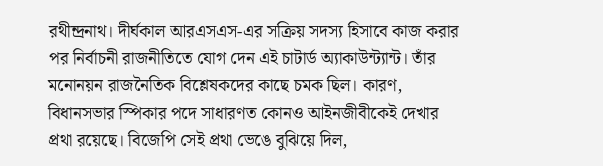রথীন্দ্রনাথ। দীর্ঘকাল আরএসএস-এর সক্রিয় সদস্য হিসাবে কাজ করার পর নির্বাচনী রাজনীতিতে যোগ দেন এই চাটার্ড অ্যাকাউন্ট্যান্ট। তাঁর মনোনয়ন রাজনৈতিক বিশ্লেষকদের কাছে চমক ছিল। কারণ, বিধানসভার স্পিকার পদে সাধারণত কোনও আইনজীবীকেই দেখার প্রথা রয়েছে। বিজেপি সেই প্রথা ভেঙে বুঝিয়ে দিল,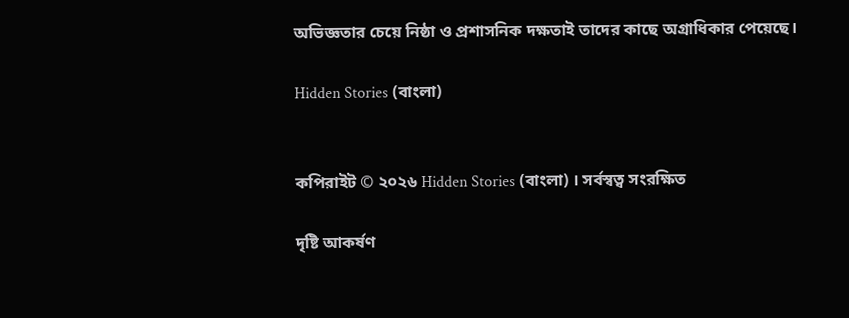অভিজ্ঞতার চেয়ে নিষ্ঠা ও প্রশাসনিক দক্ষতাই তাদের কাছে অগ্রাধিকার পেয়েছে।

Hidden Stories (বাংলা)


কপিরাইট © ২০২৬ Hidden Stories (বাংলা) । সর্বস্বত্ব সংরক্ষিত

দৃষ্টি আকর্ষণ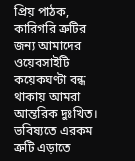প্রিয় পাঠক, কারিগরি ত্রুটির জন্য আমাদের ওয়েবসাইটি কয়েকঘণ্টা বন্ধ থাকায় আমরা আন্তরিক দুঃখিত। ভবিষ্যতে এরকম ত্রুটি এড়াতে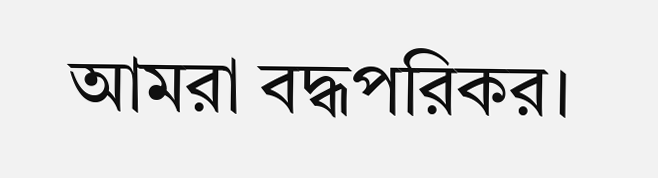আমরা বদ্ধপরিকর।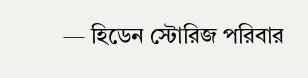— হিডেন স্টোরিজ পরিবার